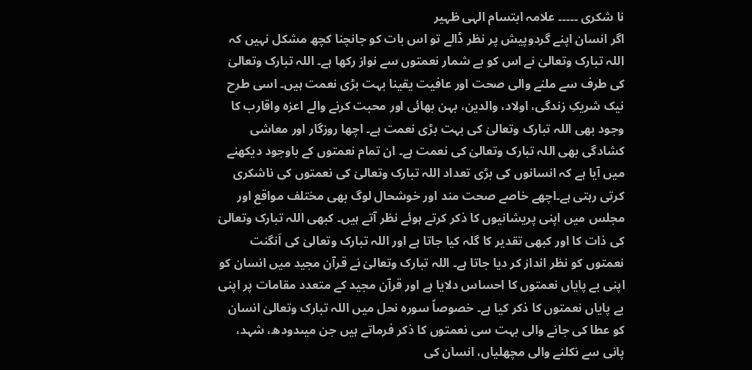نا شکری ۔۔۔۔۔ علامہ ابتسام الہی ظہیر
اگر انسان اپنے گردوپیش پر نظر ڈالے تو اس بات کو جانچنا کچھ مشکل نہیں کہ اللہ تبارک وتعالیٰ نے اس کو بے شمار نعمتوں سے نواز رکھا ہے۔ اللہ تبارک وتعالیٰ کی طرف سے ملنے والی صحت اور عافیت یقینا بہت بڑی نعمت ہیں۔ اسی طرح نیک شریکِ زندگی، اولاد، والدین، بہن بھائی اور محبت کرنے والے اعزہ واقارب کا وجود بھی اللہ تبارک وتعالیٰ کی بہت بڑی نعمت ہے۔ اچھا روزگار اور معاشی کشادگی بھی اللہ تبارک وتعالیٰ کی نعمت ہے۔ ان تمام نعمتوں کے باوجود دیکھنے میں آیا ہے کہ انسانوں کی بڑی تعداد اللہ تبارک وتعالیٰ کی نعمتوں کی ناشکری کرتی رہتی ہے۔اچھے خاصے صحت مند اور خوشحال لوگ بھی مختلف مواقع اور مجلس میں اپنی پریشانیوں کا ذکر کرتے ہوئے نظر آتے ہیں۔ کبھی اللہ تبارک وتعالیٰ کی ذات کا اور کبھی تقدیر کا گلہ کیا جاتا ہے اور اللہ تبارک وتعالیٰ کی اَنگنت نعمتوں کو نظر انداز کر دیا جاتا ہے۔ اللہ تبارک وتعالیٰ نے قرآن مجید میں انسان کو اپنی بے پایاں نعمتوں کا احساس دلایا ہے اور قرآن مجید کے متعدد مقامات پر اپنی بے پایاں نعمتوں کا ذکر کیا ہے۔ خصوصاً سورہ نحل میں اللہ تبارک وتعالیٰ انسان کو عطا کی جانے والی بہت سی نعمتوں کا ذکر فرماتے ہیں جن میںدودھ، شہد، پانی سے نکلنے والی مچھلیاں، انسان کی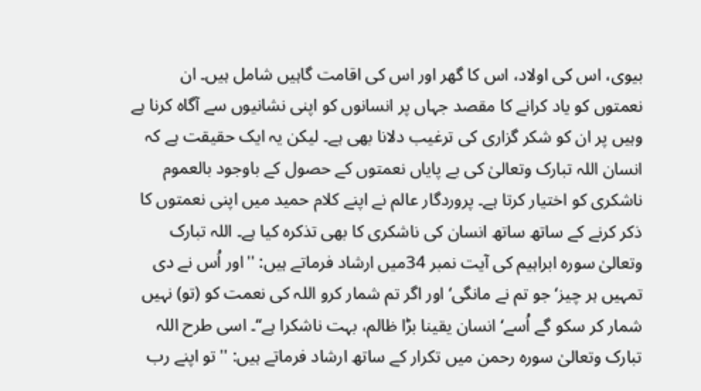بیوی، اس کی اولاد، اس کا گھر اور اس کی اقامت گاہیں شامل ہیں۔ ان نعمتوں کو یاد کرانے کا مقصد جہاں پر انسانوں کو اپنی نشانیوں سے آگاہ کرنا ہے وہیں پر ان کو شکر گزاری کی ترغیب دلانا بھی ہے۔ لیکن یہ ایک حقیقت ہے کہ انسان اللہ تبارک وتعالیٰ کی بے پایاں نعمتوں کے حصول کے باوجود بالعموم ناشکری کو اختیار کرتا ہے۔ پروردگار عالم نے اپنے کلام حمید میں اپنی نعمتوں کا ذکر کرنے کے ساتھ ساتھ انسان کی ناشکری کا بھی تذکرہ کیا ہے۔ اللہ تبارک وتعالیٰ سورہ ابراہیم کی آیت نمبر 34میں ارشاد فرماتے ہیں: ''اور اُس نے دی تمہیں ہر چیز‘ جو تم نے مانگی‘ اور اگر تم شمار کرو اللہ کی نعمت کو (تو) نہیں شمار کر سکو گے اُسے‘ انسان یقینا بڑا ظالم، بہت ناشکرا ہے‘‘۔ اسی طرح اللہ تبارک وتعالیٰ سورہ رحمن میں تکرار کے ساتھ ارشاد فرماتے ہیں: ''تو اپنے رب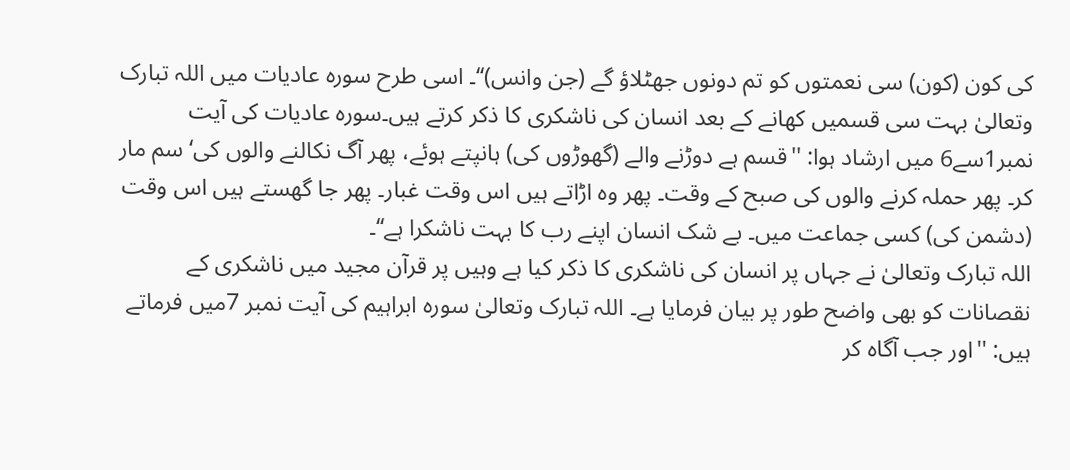کی کون (کون) سی نعمتوں کو تم دونوں جھٹلاؤ گے (جن وانس)‘‘۔ اسی طرح سورہ عادیات میں اللہ تبارک وتعالیٰ بہت سی قسمیں کھانے کے بعد انسان کی ناشکری کا ذکر کرتے ہیں۔سورہ عادیات کی آیت نمبر1سے6 میں ارشاد ہوا: ''قسم ہے دوڑنے والے (گھوڑوں کی) ہانپتے ہوئے، پھر آگ نکالنے والوں کی‘ سم مار کر۔ پھر حملہ کرنے والوں کی صبح کے وقت۔ پھر وہ اڑاتے ہیں اس وقت غبار۔ پھر جا گھستے ہیں اس وقت (دشمن کی) کسی جماعت میں۔ بے شک انسان اپنے رب کا بہت ناشکرا ہے‘‘۔
اللہ تبارک وتعالیٰ نے جہاں پر انسان کی ناشکری کا ذکر کیا ہے وہیں پر قرآن مجید میں ناشکری کے نقصانات کو بھی واضح طور پر بیان فرمایا ہے۔ اللہ تبارک وتعالیٰ سورہ ابراہیم کی آیت نمبر 7میں فرماتے ہیں: ''اور جب آگاہ کر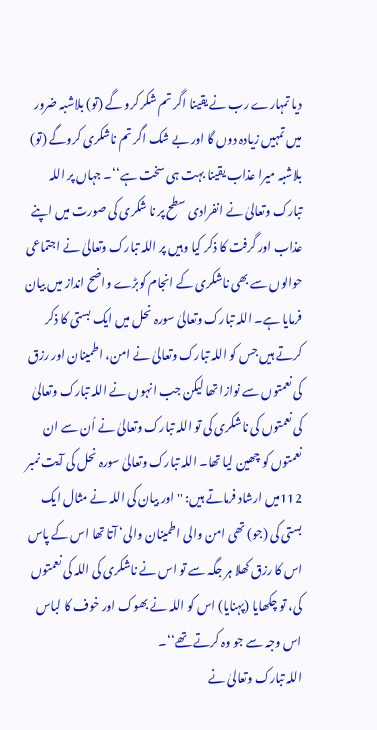دیا تمہارے رب نے یقینا اگر تم شکر کرو گے (تو) بلاشبہ ضرور میں تمہیں زیادہ دوں گا اور بے شک اگر تم ناشکری کروگے (تو) بلاشبہ میرا عذاب یقینا بہت ہی سخت ہے‘‘۔ جہاں پر اللہ تبارک وتعالیٰ نے انفرادی سطح پر نا شکری کی صورت میں اپنے عذاب اور گرفت کا ذکر کیا وہیں پر اللہ تبارک وتعالیٰ نے اجتماعی حوالوں سے بھی ناشکری کے انجام کوبڑے واضح انداز میں بیان فرمایا ہے۔ اللہ تبارک وتعالیٰ سورہ نحل میں ایک بستی کا ذکر کرتے ہیں جس کو اللہ تبارک وتعالیٰ نے امن، اطمینان اور رزق کی نعمتوں سے نوازا تھا لیکن جب انہوں نے اللہ تبارک وتعالیٰ کی نعمتوں کی ناشکری کی تو اللہ تبارک وتعالیٰ نے اُن سے ان نعمتوں کو چھین لیا تھا۔ اللہ تبارک وتعالیٰ سورہ نحل کی آیت نمبر 112میں ارشاد فرماتے ہیں: ''اور بیان کی اللہ نے مثال ایک بستی کی (جو) تھی امن والی اطمینان والی‘ آتا تھا اس کے پاس اس کا رزق کھلا ہر جگہ سے تو اس نے ناشکری کی اللہ کی نعمتوں کی، تو چکھایا (پہنایا) اس کو اللہ نے بھوک اور خوف کا لباس اس وجہ سے جو وہ کرتے تھے‘‘۔
اللہ تبارک وتعالیٰ نے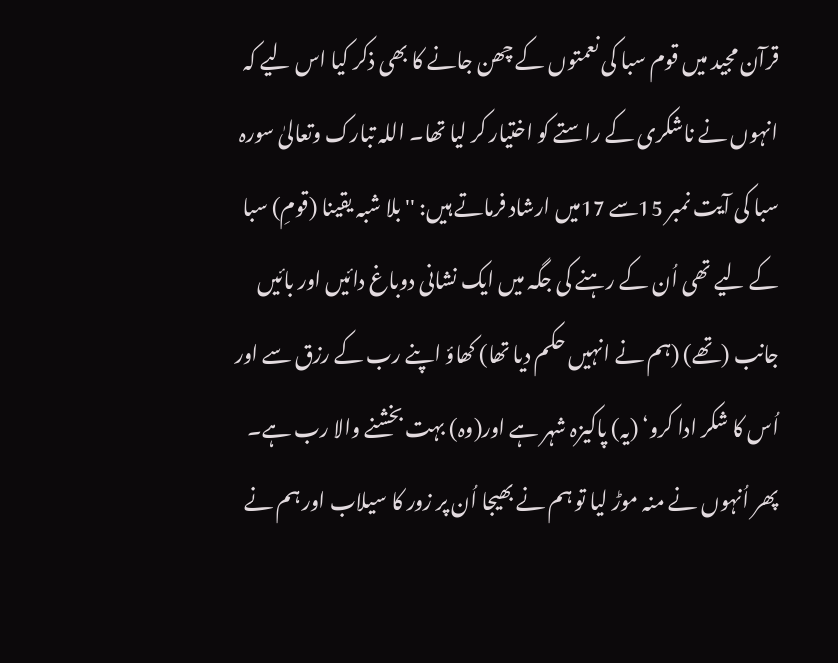قرآن مجید میں قوم سبا کی نعمتوں کے چھن جانے کا بھی ذکر کیا اس لیے کہ انہوں نے ناشکری کے راستے کو اختیار کر لیا تھا۔ اللہ تبارک وتعالیٰ سورہ سبا کی آیت نمبر 15سے 17میں ارشاد فرماتے ہیں: ''بلا شبہ یقینا (قومِ) سبا کے لیے تھی اُن کے رہنے کی جگہ میں ایک نشانی دوباغ دائیں اور بائیں جانب (تھے) (ہم نے انہیں حکم دیا تھا) کھاؤ اپنے رب کے رزق سے اور اُس کا شکر ادا کرو‘ (یہ) پاکیزہ شہر ہے اور(وہ) بہت بخشنے والا رب ہے۔ پھر اُنہوں نے منہ موڑ لیا تو ہم نے بھیجا اُن پر زور کا سیلاب اور ہم نے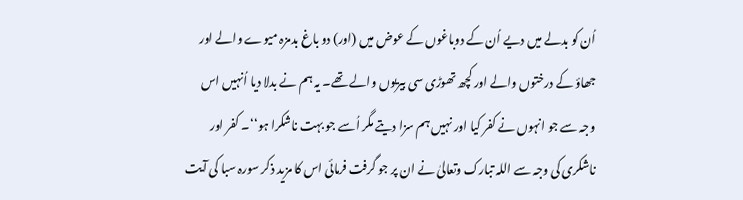اُن کو بدلے میں دیے اُن کے دوباغوں کے عوض میں (اور) دو باغ بدمزہ میوے والے اور جھاؤ کے درختوں والے اور کچھ تھوڑی سی بیریوں والے تھے۔ یہ ہم نے بدلا دیا اُنہیں اس وجہ سے جو انہوں نے کفر کیا اور نہیں ہم سزا دیتے مگر اُسے جو بہت ناشکرا ہو‘‘۔ کفر اور ناشکری کی وجہ سے اللہ تبارک وتعالیٰ نے ان پر جو گرفت فرمائی اس کا مزید ذکر سورہ سبا کی آیت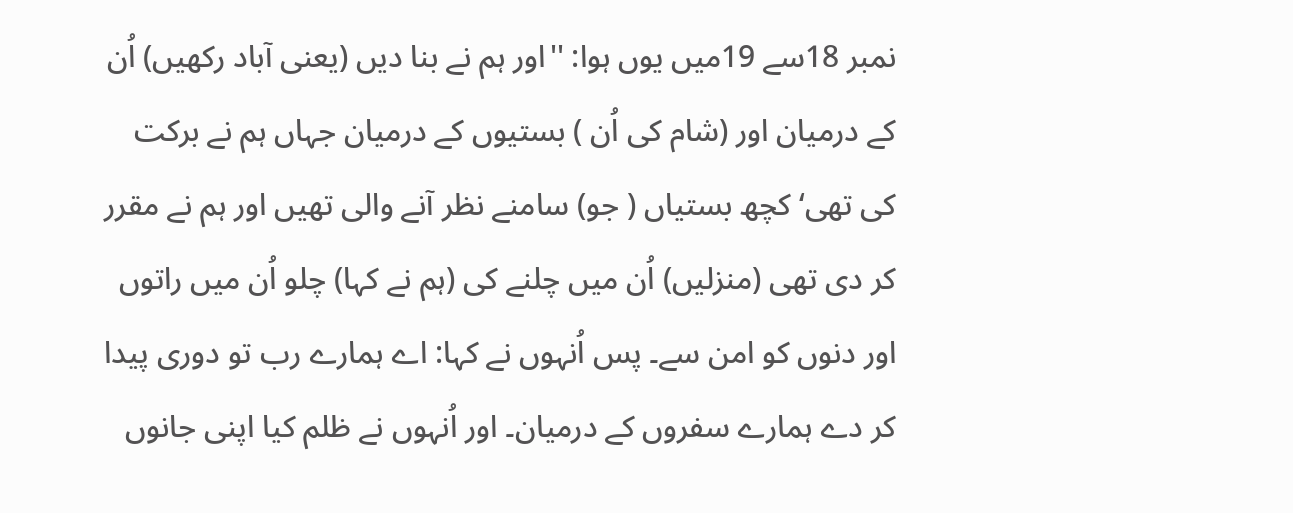نمبر 18سے 19میں یوں ہوا: ''اور ہم نے بنا دیں (یعنی آباد رکھیں) اُن کے درمیان اور (شام کی اُن ) بستیوں کے درمیان جہاں ہم نے برکت کی تھی‘ کچھ بستیاں ( جو) سامنے نظر آنے والی تھیں اور ہم نے مقرر کر دی تھی (منزلیں) اُن میں چلنے کی (ہم نے کہا) چلو اُن میں راتوں اور دنوں کو امن سے۔ پس اُنہوں نے کہا: اے ہمارے رب تو دوری پیدا کر دے ہمارے سفروں کے درمیان۔ اور اُنہوں نے ظلم کیا اپنی جانوں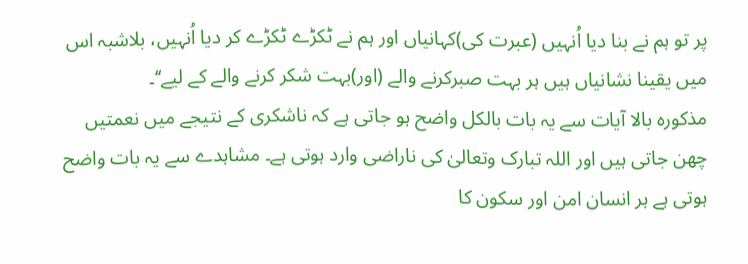پر تو ہم نے بنا دیا اُنہیں (عبرت کی)کہانیاں اور ہم نے ٹکڑے ٹکڑے کر دیا اُنہیں، بلاشبہ اس میں یقینا نشانیاں ہیں ہر بہت صبرکرنے والے (اور)بہت شکر کرنے والے کے لیے‘‘۔
مذکورہ بالا آیات سے یہ بات بالکل واضح ہو جاتی ہے کہ ناشکری کے نتیجے میں نعمتیں چھن جاتی ہیں اور اللہ تبارک وتعالیٰ کی ناراضی وارد ہوتی ہے۔ مشاہدے سے یہ بات واضح ہوتی ہے ہر انسان امن اور سکون کا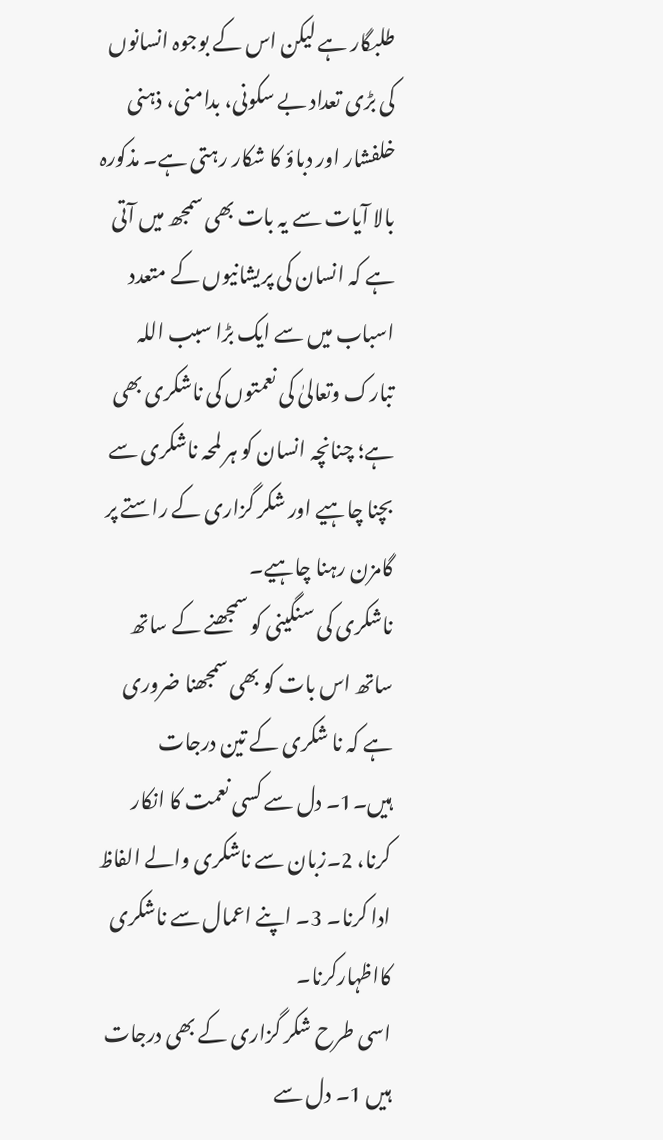طلبگار ہے لیکن اس کے بوجوہ انسانوں کی بڑی تعداد بے سکونی، بدامنی، ذہنی خلفشار اور دباؤ کا شکار رہتی ہے۔ مذکورہ بالا آیات سے یہ بات بھی سمجھ میں آتی ہے کہ انسان کی پریشانیوں کے متعدد اسباب میں سے ایک بڑا سبب اللہ تبارک وتعالیٰ کی نعمتوں کی ناشکری بھی ہے؛ چنانچہ انسان کو ہر لمحہ ناشکری سے بچنا چاہیے اور شکر گزاری کے راستے پر گامزن رہنا چاہیے۔
ناشکری کی سنگینی کو سمجھنے کے ساتھ ساتھ اس بات کو بھی سمجھنا ضروری ہے کہ نا شکری کے تین درجات ہیں۔1۔ دل سے کسی نعمت کا انکار کرنا، 2۔زبان سے ناشکری والے الفاظ ادا کرنا۔ 3۔ اپنے اعمال سے ناشکری کااظہارکرنا۔
اسی طرح شکر گزاری کے بھی درجات ہیں 1۔ دل سے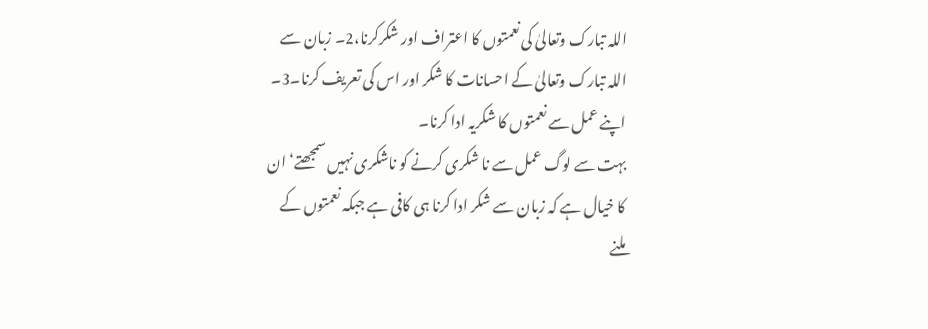اللہ تبارک وتعالیٰ کی نعمتوں کا اعتراف اور شکرکرنا،2۔ زبان سے اللہ تبارک وتعالیٰ کے احسانات کا شکر اور اس کی تعریف کرنا۔3۔ اپنے عمل سے نعمتوں کا شکریہ ادا کرنا۔
بہت سے لوگ عمل سے نا شکری کرنے کو ناشکری نہیں سمجھتے‘ ان کا خیال ہے کہ زبان سے شکر ادا کرنا ہی کافی ہے جبکہ نعمتوں کے ملنے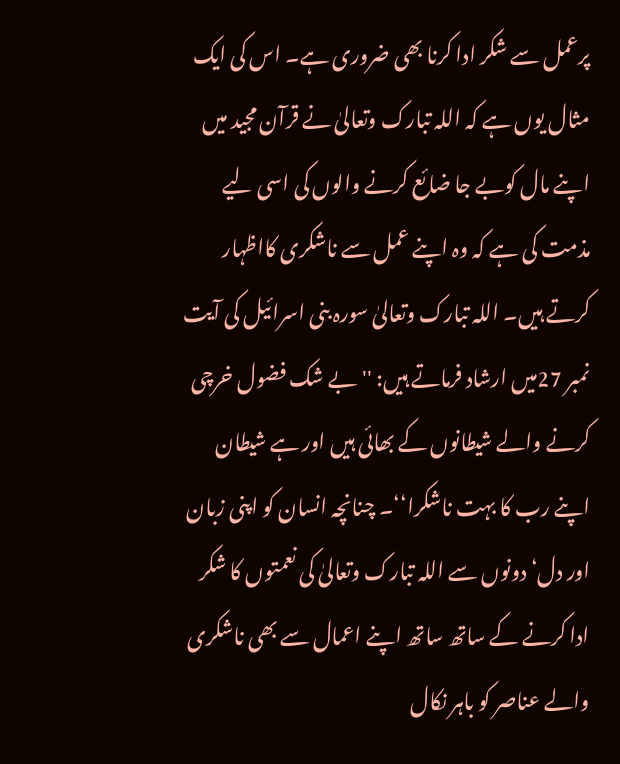پرعمل سے شکر ادا کرنا بھی ضروری ہے۔ اس کی ایک مثال یوں ہے کہ اللہ تبارک وتعالیٰ نے قرآن مجید میں اپنے مال کوبے جا ضائع کرنے والوں کی اسی لیے مذمت کی ہے کہ وہ اپنے عمل سے ناشکری کااظہار کرتے ہیں۔ اللہ تبارک وتعالیٰ سورہ بنی اسرائیل کی آیت نمبر 27میں ارشاد فرماتے ہیں: ''بے شک فضول خرچی کرنے والے شیطانوں کے بھائی ہیں اور ہے شیطان اپنے رب کا بہت ناشکرا‘‘۔ چنانچہ انسان کو اپنی زبان اور دل‘ دونوں سے اللہ تبارک وتعالیٰ کی نعمتوں کا شکر ادا کرنے کے ساتھ ساتھ اپنے اعمال سے بھی ناشکری والے عناصر کو باہر نکال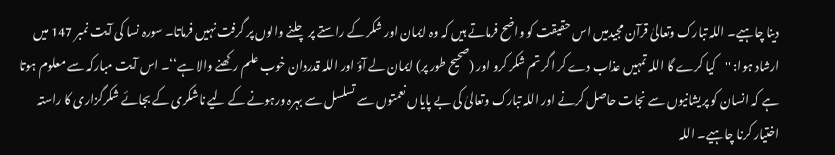دینا چاہیے۔ اللہ تبارک وتعالیٰ قرآن مجیدمیں اس حقیقت کو واضح فرماتے ہیں کہ وہ ایمان اور شکر کے راستے پر چلنے والوں پر گرفت نہیں فرماتا۔ سورہ نسا کی آیت نمبر 147 میں ارشاد ہوا: ''کیا کرے گا اللہ تمہیں عذاب دے کر اگر تم شکر کرو اور (صحیح طور پر) ایمان لے آؤ اور اللہ قدردان خوب علم رکھنے والا ہے‘‘۔ اس آیت مبارکہ سے معلوم ہوتا ہے کہ انسان کو پریشانیوں سے نجات حاصل کرنے اور اللہ تبارک وتعالیٰ کی بے پایاں نعمتوں سے تسلسل سے بہرہ ورہونے کے لیے ناشکری کے بجائے شکرگزاری کا راستہ اختیار کرنا چاہیے۔ اللہ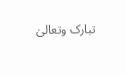تبارک وتعالیٰ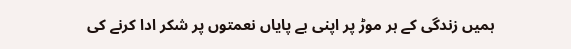ہمیں زندگی کے ہر موڑ پر اپنی بے پایاں نعمتوں پر شکر ادا کرنے کی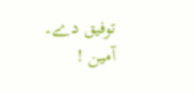توفیق دے۔ آمین !